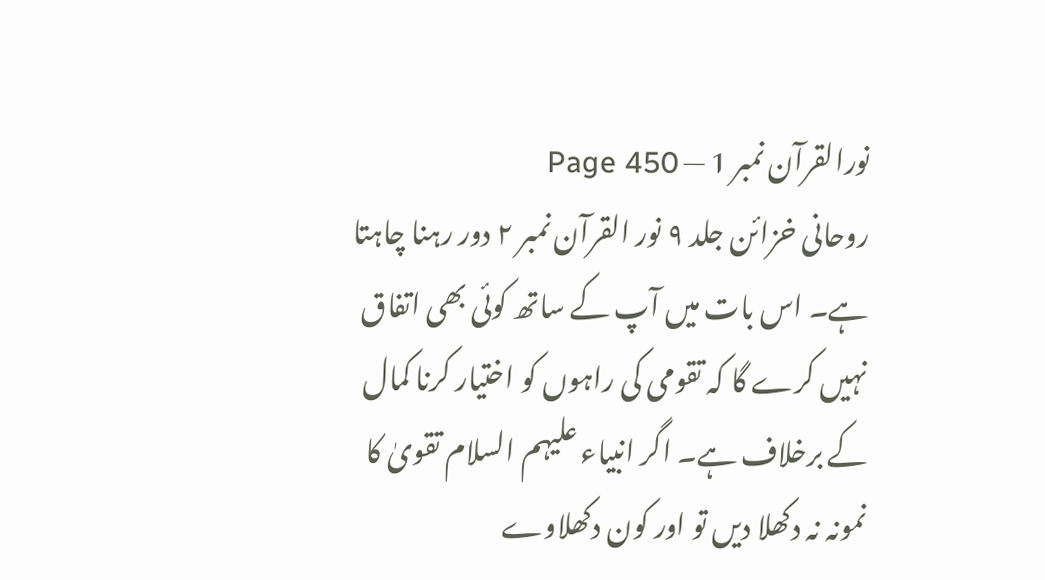نورالقرآن نمبر 1 — Page 450
روحانی خزائن جلد ۹ نور القرآن نمبر ۲ دور رہنا چاہتا ہے۔ اس بات میں آپ کے ساتھ کوئی بھی اتفاق نہیں کرے گا کہ تقومی کی راہوں کو اختیار کرنا کمال کے برخلاف ہے۔ اگر انبیاء علیہم السلام تقویٰ کا نمونہ نہ دکھلا دیں تو اور کون دکھلاوے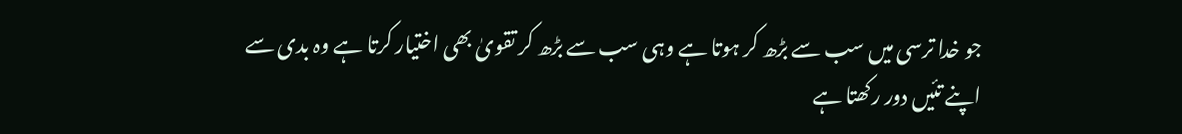جو خدا ترسی میں سب سے بڑھ کر ہوتا ہے وہی سب سے بڑھ کر تقویٰ بھی اختیار کرتا ہے وہ بدی سے اپنے تئیں دور رکھتا ہے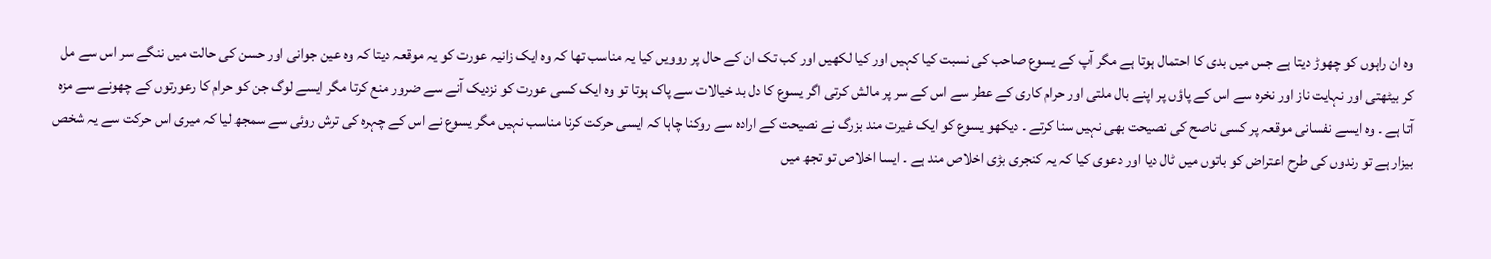وہ ان راہوں کو چھوڑ دیتا ہے جس میں بدی کا احتمال ہوتا ہے مگر آپ کے یسوع صاحب کی نسبت کیا کہیں اور کیا لکھیں اور کب تک ان کے حال پر روویں کیا یہ مناسب تھا کہ وہ ایک زانیہ عورت کو یہ موقعہ دیتا کہ وہ عین جوانی اور حسن کی حالت میں ننگے سر اس سے مل کر بیٹھتی اور نہایت ناز اور نخرہ سے اس کے پاؤں پر اپنے بال ملتی اور حرام کاری کے عطر سے اس کے سر پر مالش کرتی اگر یسوع کا دل بد خیالات سے پاک ہوتا تو وہ ایک کسی عورت کو نزدیک آنے سے ضرور منع کرتا مگر ایسے لوگ جن کو حرام کا رعورتوں کے چھونے سے مزہ آتا ہے ۔ وہ ایسے نفسانی موقعہ پر کسی ناصح کی نصیحت بھی نہیں سنا کرتے ۔ دیکھو یسوع کو ایک غیرت مند بزرگ نے نصیحت کے ارادہ سے روکنا چاہا کہ ایسی حرکت کرنا مناسب نہیں مگر یسوع نے اس کے چہرہ کی ترش روئی سے سمجھ لیا کہ میری اس حرکت سے یہ شخص بیزار ہے تو رندوں کی طرح اعتراض کو باتوں میں ٹال دیا اور دعوی کیا کہ یہ کنجری بڑی اخلاص مند ہے ۔ ایسا اخلاص تو تجھ میں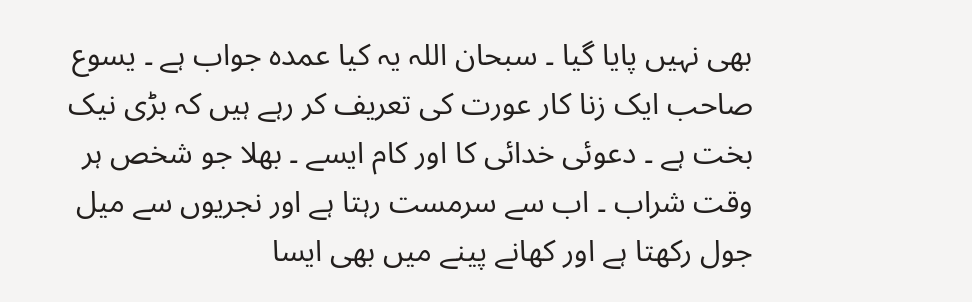بھی نہیں پایا گیا ۔ سبحان اللہ یہ کیا عمدہ جواب ہے ۔ یسوع صاحب ایک زنا کار عورت کی تعریف کر رہے ہیں کہ بڑی نیک بخت ہے ۔ دعوئی خدائی کا اور کام ایسے ۔ بھلا جو شخص ہر وقت شراب ۔ اب سے سرمست رہتا ہے اور نجریوں سے میل جول رکھتا ہے اور کھانے پینے میں بھی ایسا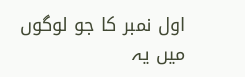اول نمبر کا جو لوگوں میں یہ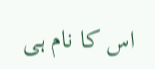اس کا نام ہی